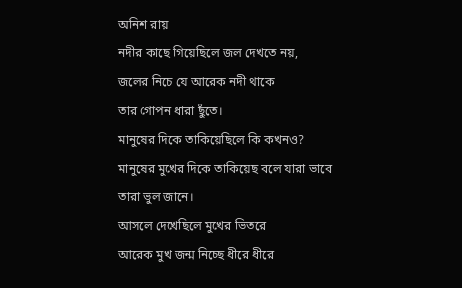অনিশ রায়
নদীর কাছে গিয়েছিলে জল দেখতে নয়,
জলের নিচে যে আরেক নদী থাকে
তার গোপন ধারা ছুঁতে।
মানুষের দিকে তাকিয়েছিলে কি কখনও?
মানুষের মুখের দিকে তাকিয়েছ বলে যারা ভাবে
তারা ভুল জানে।
আসলে দেখেছিলে মুখের ভিতরে
আরেক মুখ জন্ম নিচ্ছে ধীরে ধীরে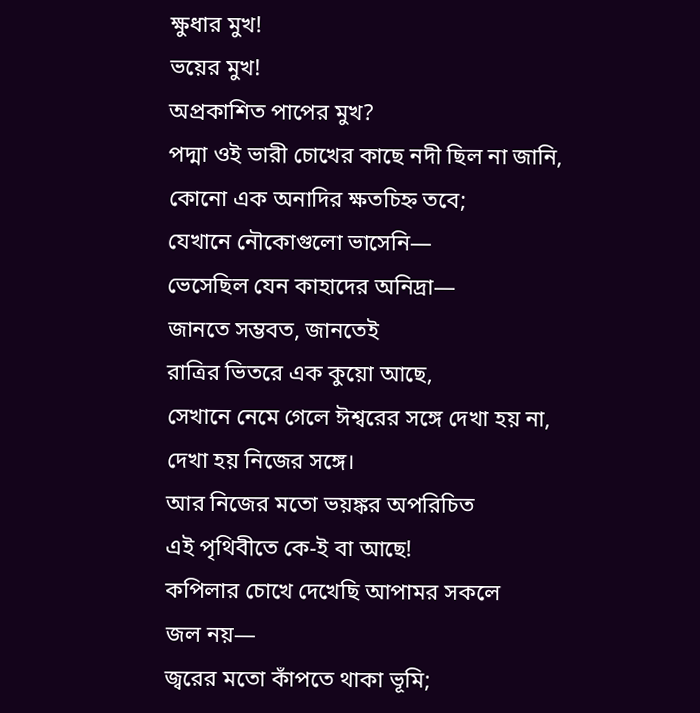ক্ষুধার মুখ!
ভয়ের মুখ!
অপ্রকাশিত পাপের মুখ?
পদ্মা ওই ভারী চোখের কাছে নদী ছিল না জানি,
কোনো এক অনাদির ক্ষতচিহ্ন তবে;
যেখানে নৌকোগুলো ভাসেনি—
ভেসেছিল যেন কাহাদের অনিদ্রা—
জানতে সম্ভবত, জানতেই
রাত্রির ভিতরে এক কুয়ো আছে,
সেখানে নেমে গেলে ঈশ্বরের সঙ্গে দেখা হয় না,
দেখা হয় নিজের সঙ্গে।
আর নিজের মতো ভয়ঙ্কর অপরিচিত
এই পৃথিবীতে কে-ই বা আছে!
কপিলার চোখে দেখেছি আপামর সকলে
জল নয়—
জ্বরের মতো কাঁপতে থাকা ভূমি;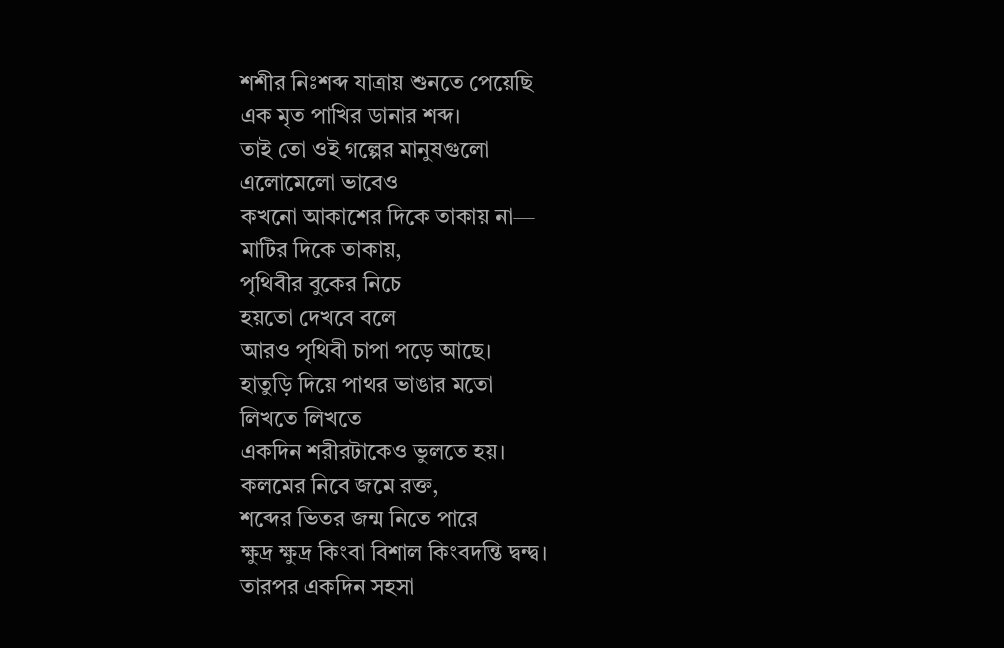শশীর নিঃশব্দ যাত্রায় শুনতে পেয়েছি
এক মৃত পাখির ডানার শব্দ।
তাই তো ওই গল্পের মানুষগুলো
এলোমেলো ভাবেও
কখনো আকাশের দিকে তাকায় না—
মাটির দিকে তাকায়,
পৃথিবীর বুকের নিচে
হয়তো দেখবে বলে
আরও পৃথিবী চাপা পড়ে আছে।
হাতুড়ি দিয়ে পাথর ভাঙার মতো
লিখতে লিখতে
একদিন শরীরটাকেও ভুলতে হয়।
কলমের নিবে জমে রক্ত,
শব্দের ভিতর জন্ম নিতে পারে
ক্ষুদ্র ক্ষুদ্র কিংবা বিশাল কিংবদন্তি দ্বন্দ্ব।
তারপর একদিন সহসা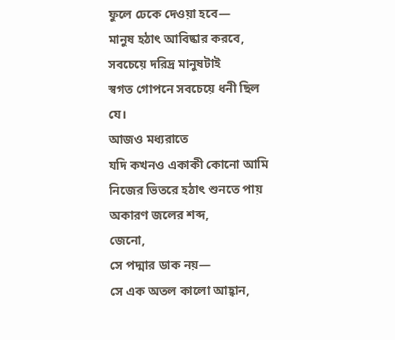ফুলে ঢেকে দেওয়া হবে—
মানুষ হঠাৎ আবিষ্কার করবে,
সবচেয়ে দরিদ্র মানুষটাই
স্বগত গোপনে সবচেয়ে ধনী ছিল যে।
আজও মধ্যরাতে
যদি কখনও একাকী কোনো আমি
নিজের ভিতরে হঠাৎ শুনতে পায়
অকারণ জলের শব্দ,
জেনো,
সে পদ্মার ডাক নয়—
সে এক অতল কালো আহ্বান,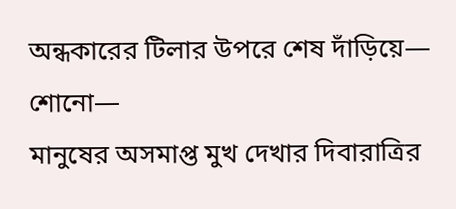অন্ধকারের টিলার উপরে শেষ দাঁড়িয়ে—
শোনো—
মানুষের অসমাপ্ত মুখ দেখার দিবারাত্রির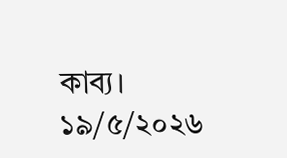কাব্য।
১৯/৫/২০২৬